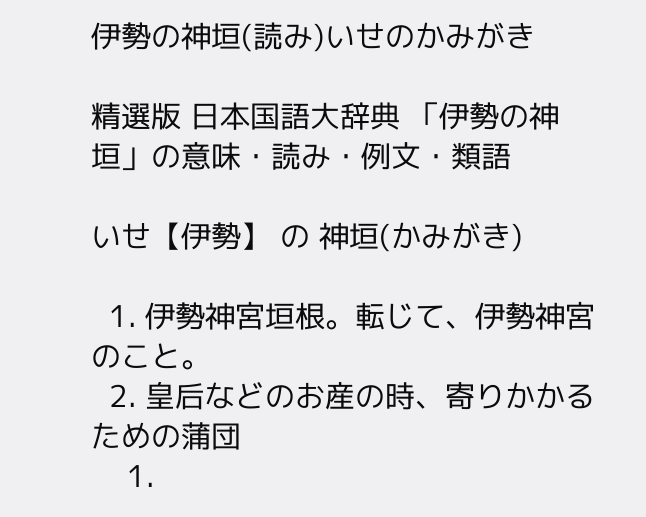伊勢の神垣(読み)いせのかみがき

精選版 日本国語大辞典 「伊勢の神垣」の意味・読み・例文・類語

いせ【伊勢】 の 神垣(かみがき)

  1. 伊勢神宮垣根。転じて、伊勢神宮のこと。
  2. 皇后などのお産の時、寄りかかるための蒲団
    1.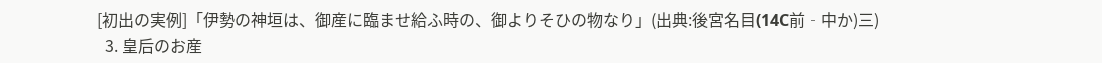[初出の実例]「伊勢の神垣は、御産に臨ませ給ふ時の、御よりそひの物なり」(出典:後宮名目(14C前‐中か)三)
  3. 皇后のお産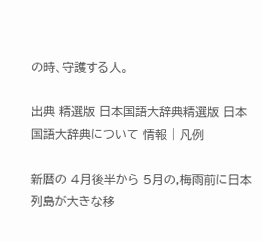の時、守護する人。

出典 精選版 日本国語大辞典精選版 日本国語大辞典について 情報 | 凡例

新暦の 4月後半から 5月の,梅雨前に日本列島が大きな移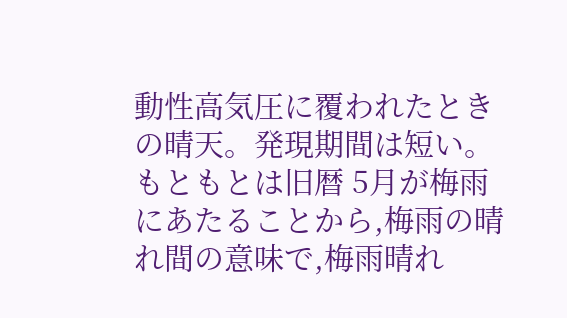動性高気圧に覆われたときの晴天。発現期間は短い。もともとは旧暦 5月が梅雨にあたることから,梅雨の晴れ間の意味で,梅雨晴れ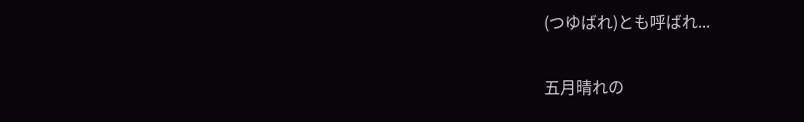(つゆばれ)とも呼ばれ...

五月晴れの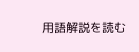用語解説を読む